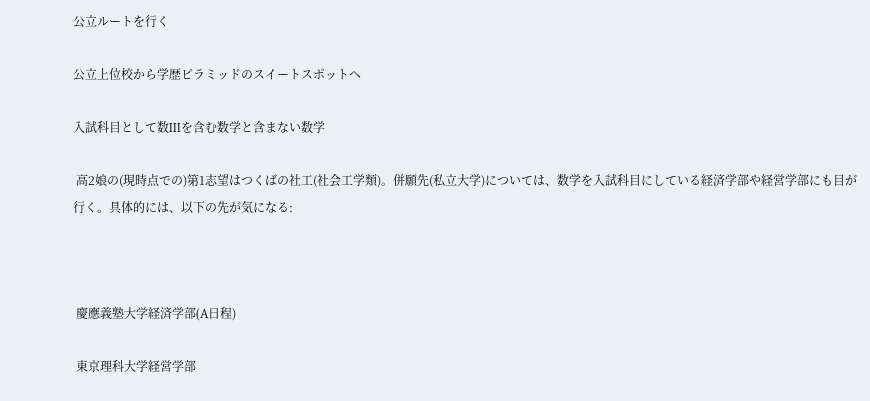公立ルートを行く

公立上位校から学歴ピラミッドのスイートスポットへ

入試科目として数IIIを含む数学と含まない数学

 高2娘の(現時点での)第1志望はつくばの社工(社会工学類)。併願先(私立大学)については、数学を入試科目にしている経済学部や経営学部にも目が行く。具体的には、以下の先が気になる:



 慶應義塾大学経済学部(A日程)

 東京理科大学経営学部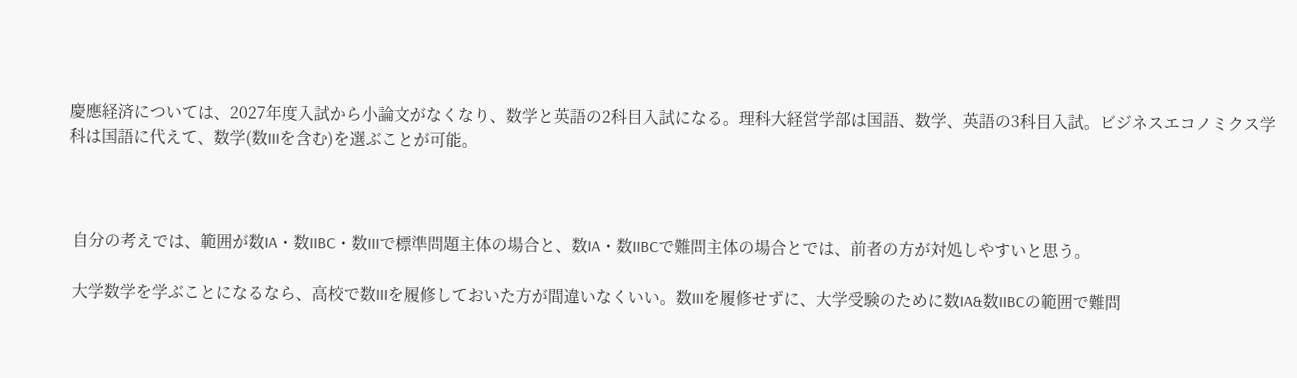慶應経済については、2027年度入試から小論文がなくなり、数学と英語の2科目入試になる。理科大経営学部は国語、数学、英語の3科目入試。ビジネスエコノミクス学科は国語に代えて、数学(数IIIを含む)を選ぶことが可能。



 自分の考えでは、範囲が数IA・数IIBC・数IIIで標準問題主体の場合と、数IA・数IIBCで難問主体の場合とでは、前者の方が対処しやすいと思う。

 大学数学を学ぶことになるなら、高校で数IIIを履修しておいた方が間違いなくいい。数IIIを履修せずに、大学受験のために数IA&数IIBCの範囲で難問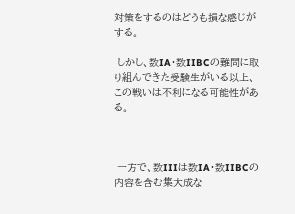対策をするのはどうも損な感じがする。

 しかし、数IA・数IIBCの難問に取り組んできた受験生がいる以上、この戦いは不利になる可能性がある。



 一方で、数IIIは数IA・数IIBCの内容を含む集大成な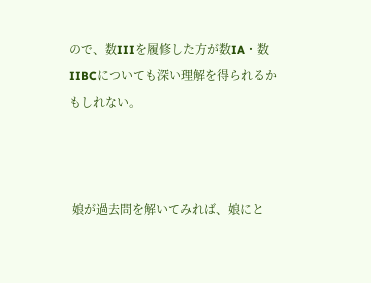ので、数IIIを履修した方が数IA・数IIBCについても深い理解を得られるかもしれない。



 娘が過去問を解いてみれば、娘にと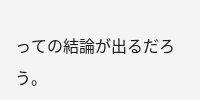っての結論が出るだろう。